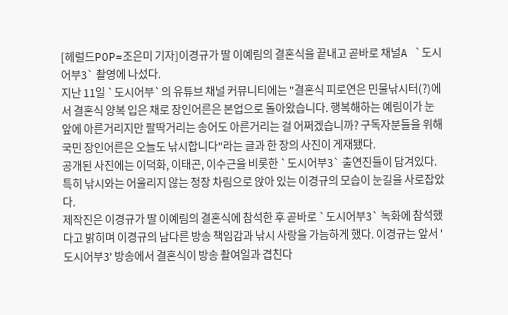[헤럴드POP=조은미 기자]이경규가 딸 이예림의 결혼식을 끝내고 곧바로 채널A `도시어부3` 촬영에 나섰다.
지난 11일 `도시어부`의 유튜브 채널 커뮤니티에는 "결혼식 피로연은 민물낚시터(?)에서 결혼식 양복 입은 채로 장인어른은 본업으로 돌아왔습니다. 행복해하는 예림이가 눈앞에 아른거리지만 팔딱거리는 송어도 아른거리는 걸 어쩌겠습니까? 구독자분들을 위해 국민 장인어른은 오늘도 낚시합니다"라는 글과 한 장의 사진이 게재됐다.
공개된 사진에는 이덕화, 이태곤, 이수근을 비롯한 `도시어부3` 출연진들이 담겨있다. 특히 낚시와는 어울리지 않는 정장 차림으로 앉아 있는 이경규의 모습이 눈길을 사로잡았다.
제작진은 이경규가 딸 이예림의 결혼식에 참석한 후 곧바로 `도시어부3` 녹화에 참석했다고 밝히며 이경규의 남다른 방송 책임감과 낚시 사랑을 가늠하게 했다. 이경규는 앞서 '도시어부3' 방송에서 결혼식이 방송 촬여일과 겹친다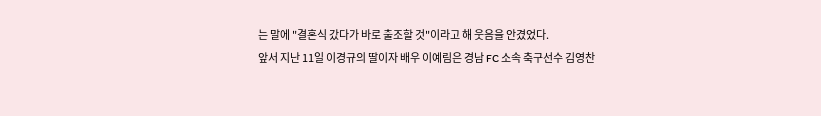는 말에 "결혼식 갔다가 바로 출조할 것"이라고 해 웃음을 안겼었다.
앞서 지난 11일 이경규의 딸이자 배우 이예림은 경남 FC 소속 축구선수 김영찬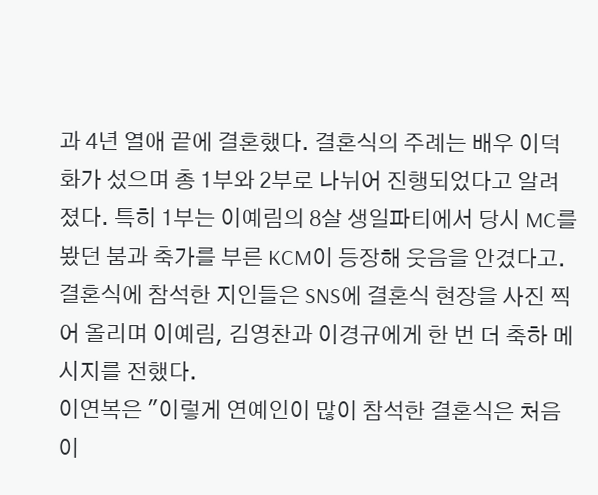과 4년 열애 끝에 결혼했다. 결혼식의 주례는 배우 이덕화가 섰으며 총 1부와 2부로 나뉘어 진행되었다고 알려졌다. 특히 1부는 이예림의 8살 생일파티에서 당시 MC를 봤던 붐과 축가를 부른 KCM이 등장해 웃음을 안겼다고.
결혼식에 참석한 지인들은 SNS에 결혼식 현장을 사진 찍어 올리며 이예림, 김영찬과 이경규에게 한 번 더 축하 메시지를 전했다.
이연복은 "이렇게 연예인이 많이 참석한 결혼식은 처음이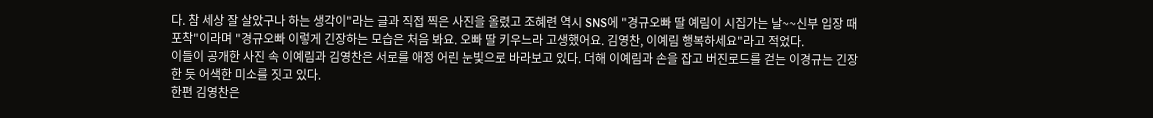다. 참 세상 잘 살았구나 하는 생각이"라는 글과 직접 찍은 사진을 올렸고 조혜련 역시 SNS에 "경규오빠 딸 예림이 시집가는 날~~신부 입장 때 포착"이라며 "경규오빠 이렇게 긴장하는 모습은 처음 봐요. 오빠 딸 키우느라 고생했어요. 김영찬, 이예림 행복하세요"라고 적었다.
이들이 공개한 사진 속 이예림과 김영찬은 서로를 애정 어린 눈빛으로 바라보고 있다. 더해 이예림과 손을 잡고 버진로드를 걷는 이경규는 긴장한 듯 어색한 미소를 짓고 있다.
한편 김영찬은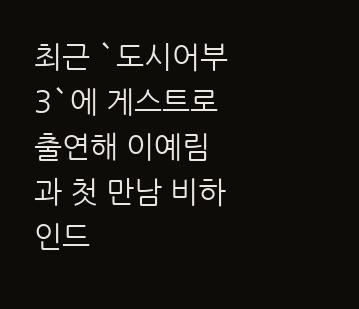최근 `도시어부3`에 게스트로 출연해 이예림과 첫 만남 비하인드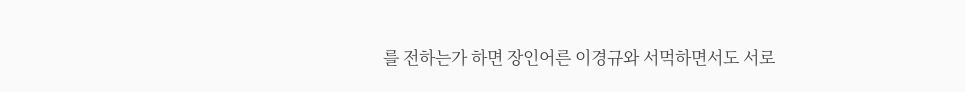를 전하는가 하면 장인어른 이경규와 서먹하면서도 서로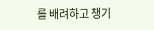를 배려하고 챙기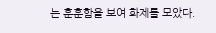는 훈훈함을 보여 화제를 모았다.